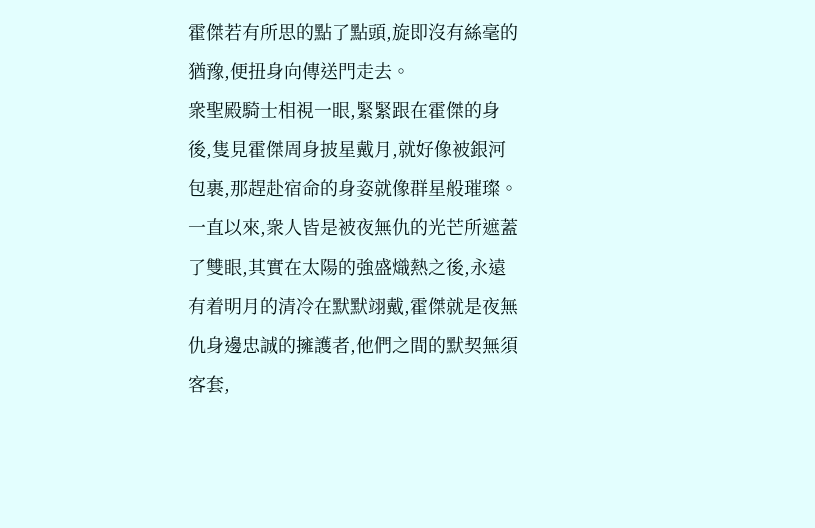霍傑若有所思的點了點頭,旋即沒有絲毫的猶豫,便扭身向傳送門走去。
衆聖殿騎士相視一眼,緊緊跟在霍傑的身後,隻見霍傑周身披星戴月,就好像被銀河包裹,那趕赴宿命的身姿就像群星般璀璨。一直以來,衆人皆是被夜無仇的光芒所遮蓋了雙眼,其實在太陽的強盛熾熱之後,永遠有着明月的清冷在默默翊戴,霍傑就是夜無仇身邊忠誠的擁護者,他們之間的默契無須客套,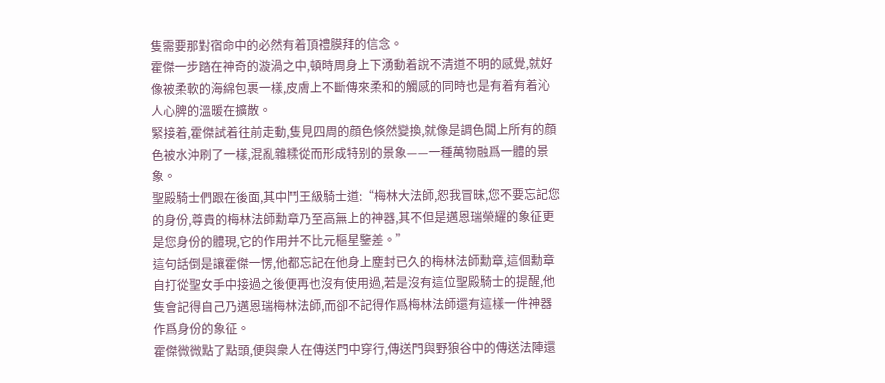隻需要那對宿命中的必然有着頂禮膜拜的信念。
霍傑一步踏在神奇的漩渦之中,頓時周身上下湧動着說不清道不明的感覺,就好像被柔軟的海綿包裹一樣,皮膚上不斷傳來柔和的觸感的同時也是有着有着沁人心脾的溫暖在擴散。
緊接着,霍傑試着往前走動,隻見四周的顔色倏然變換,就像是調色闆上所有的顔色被水沖刷了一樣,混亂雜糅從而形成特别的景象——一種萬物融爲一體的景象。
聖殿騎士們跟在後面,其中鬥王級騎士道:“梅林大法師,恕我冒昧,您不要忘記您的身份,尊貴的梅林法師勳章乃至高無上的神器,其不但是邁恩瑞榮耀的象征更是您身份的體現,它的作用并不比元樞星鑒差。”
這句話倒是讓霍傑一愣,他都忘記在他身上塵封已久的梅林法師勳章,這個勳章自打從聖女手中接過之後便再也沒有使用過,若是沒有這位聖殿騎士的提醒,他隻會記得自己乃邁恩瑞梅林法師,而卻不記得作爲梅林法師還有這樣一件神器作爲身份的象征。
霍傑微微點了點頭,便與衆人在傳送門中穿行,傳送門與野狼谷中的傳送法陣還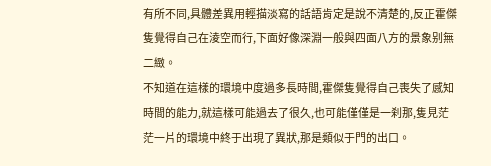有所不同,具體差異用輕描淡寫的話語肯定是說不清楚的,反正霍傑隻覺得自己在淩空而行,下面好像深淵一般與四面八方的景象别無二緻。
不知道在這樣的環境中度過多長時間,霍傑隻覺得自己喪失了感知時間的能力,就這樣可能過去了很久,也可能僅僅是一刹那,隻見茫茫一片的環境中終于出現了異狀,那是類似于門的出口。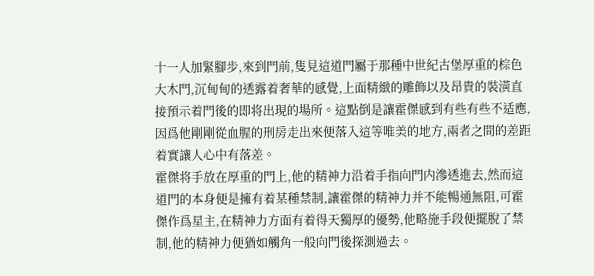十一人加緊腳步,來到門前,隻見這道門屬于那種中世紀古堡厚重的棕色大木門,沉甸甸的透露着奢華的感覺,上面精緻的雕飾以及昂貴的裝潢直接預示着門後的即将出現的場所。這點倒是讓霍傑感到有些有些不适應,因爲他剛剛從血腥的刑房走出來便落入這等唯美的地方,兩者之間的差距着實讓人心中有落差。
霍傑将手放在厚重的門上,他的精神力沿着手指向門内滲透進去,然而這道門的本身便是擁有着某種禁制,讓霍傑的精神力并不能暢通無阻,可霍傑作爲星主,在精神力方面有着得天獨厚的優勢,他略施手段便擺脫了禁制,他的精神力便猶如觸角一般向門後探測過去。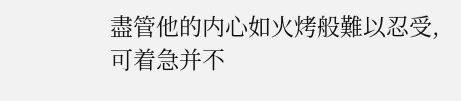盡管他的内心如火烤般難以忍受,可着急并不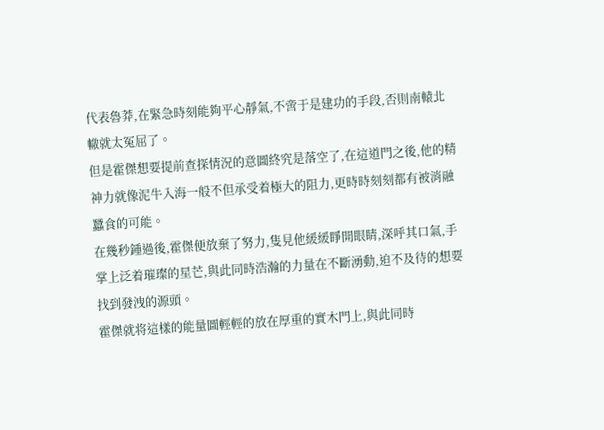代表魯莽,在緊急時刻能夠平心靜氣,不啻于是建功的手段,否則南轅北轍就太冤屈了。
但是霍傑想要提前查探情況的意圖終究是落空了,在這道門之後,他的精神力就像泥牛入海一般不但承受着極大的阻力,更時時刻刻都有被消融蠶食的可能。
在幾秒鍾過後,霍傑便放棄了努力,隻見他緩緩睜開眼睛,深呼其口氣,手掌上泛着璀璨的星芒,與此同時浩瀚的力量在不斷湧動,迫不及待的想要找到發洩的源頭。
霍傑就将這樣的能量圖輕輕的放在厚重的實木門上,與此同時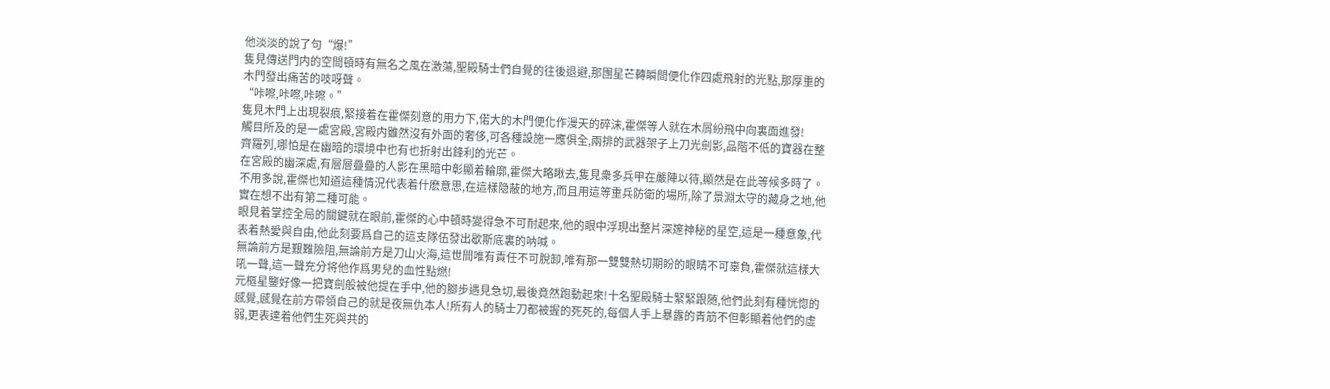他淡淡的說了句“爆!”
隻見傳送門内的空間頓時有無名之風在激蕩,聖殿騎士們自覺的往後退避,那團星芒轉瞬間便化作四處飛射的光點,那厚重的木門發出痛苦的吱呀聲。
“咔嚓,咔嚓,咔嚓。”
隻見木門上出現裂痕,緊接着在霍傑刻意的用力下,偌大的木門便化作漫天的碎沫,霍傑等人就在木屑紛飛中向裏面進發!
觸目所及的是一處宮殿,宮殿内雖然沒有外面的奢侈,可各種設施一應俱全,兩排的武器架子上刀光劍影,品階不低的寶器在整齊羅列,哪怕是在幽暗的環境中也有也折射出鋒利的光芒。
在宮殿的幽深處,有層層疊疊的人影在黑暗中彰顯着輪廓,霍傑大略瞅去,隻見衆多兵甲在嚴陣以待,顯然是在此等候多時了。
不用多說,霍傑也知道這種情況代表着什麽意思,在這樣隐蔽的地方,而且用這等重兵防衛的場所,除了景淵太守的藏身之地,他實在想不出有第二種可能。
眼見着掌控全局的關鍵就在眼前,霍傑的心中頓時變得急不可耐起來,他的眼中浮現出整片深邃神秘的星空,這是一種意象,代表着熱愛與自由,他此刻要爲自己的這支隊伍發出歇斯底裏的呐喊。
無論前方是艱難險阻,無論前方是刀山火海,這世間唯有責任不可脫卸,唯有那一雙雙熱切期盼的眼睛不可辜負,霍傑就這樣大吼一聲,這一聲充分将他作爲男兒的血性點燃!
元樞星鑒好像一把寶劍般被他提在手中,他的腳步遇見急切,最後竟然跑動起來!十名聖殿騎士緊緊跟随,他們此刻有種恍惚的感覺,感覺在前方帶領自己的就是夜無仇本人!所有人的騎士刀都被握的死死的,每個人手上暴露的青筋不但彰顯着他們的虛弱,更表達着他們生死與共的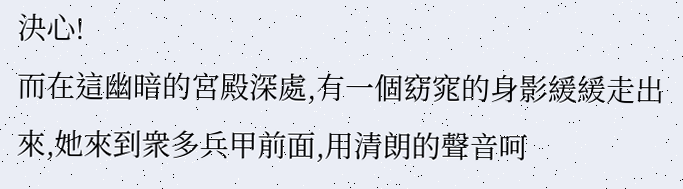決心!
而在這幽暗的宮殿深處,有一個窈窕的身影緩緩走出來,她來到衆多兵甲前面,用清朗的聲音呵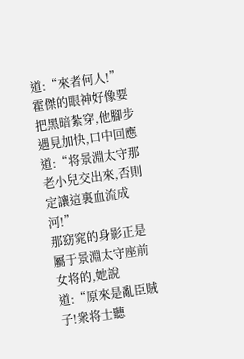道:“來者何人!”
霍傑的眼神好像要把黑暗紮穿,他腳步遇見加快,口中回應道:“将景淵太守那老小兒交出來,否則定讓這裏血流成河!”
那窈窕的身影正是屬于景淵太守座前女将的,她說道:“原來是亂臣賊子!衆将士聽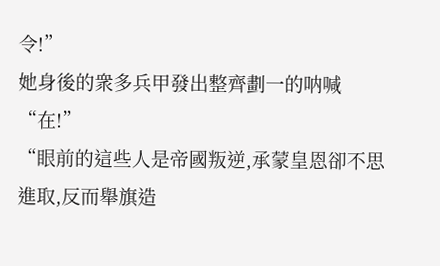令!”
她身後的衆多兵甲發出整齊劃一的呐喊“在!”
“眼前的這些人是帝國叛逆,承蒙皇恩卻不思進取,反而舉旗造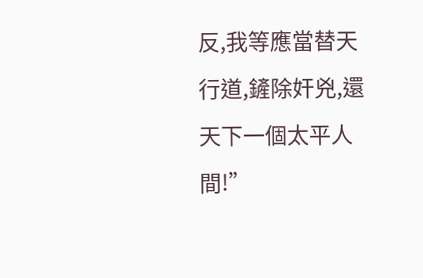反,我等應當替天行道,鏟除奸兇,還天下一個太平人間!”